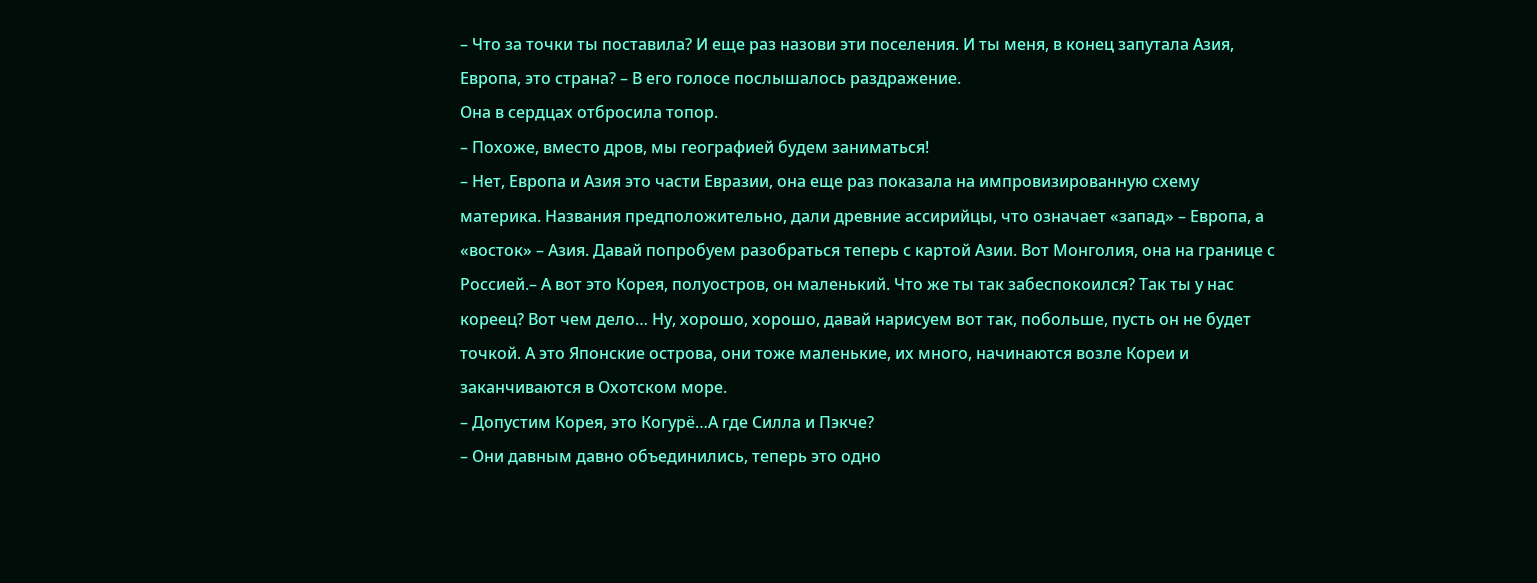– Что за точки ты поставила? И еще раз назови эти поселения. И ты меня, в конец запутала Азия, Европа, это страна? – В его голосе послышалось раздражение.
Она в сердцах отбросила топор.
– Похоже, вместо дров, мы географией будем заниматься!
– Нет, Европа и Азия это части Евразии, она еще раз показала на импровизированную схему материка. Названия предположительно, дали древние ассирийцы, что означает «запад» – Европа, а «восток» – Азия. Давай попробуем разобраться теперь с картой Азии. Вот Монголия, она на границе с Россией.– А вот это Корея, полуостров, он маленький. Что же ты так забеспокоился? Так ты у нас кореец? Вот чем дело… Ну, хорошо, хорошо, давай нарисуем вот так, побольше, пусть он не будет точкой. А это Японские острова, они тоже маленькие, их много, начинаются возле Кореи и заканчиваются в Охотском море.
– Допустим Корея, это Когурё…А где Силла и Пэкче?
– Они давным давно объединились, теперь это одно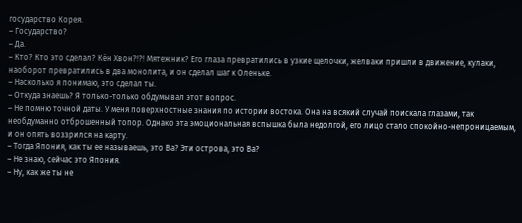государство Корея.
– Государство?
– Да.
– Кто? Кто это сделал? Кён Хвон?!?! Мятежник? Его глаза превратились в узкие щелочки, желваки пришли в движение, кулаки, наоборот превратились в два монолита, и он сделал шаг к Оленьке.
– Насколько я понимаю, это сделал ты.
– Откуда знаешь? Я только-только обдумывал этот вопрос.
– Не помню точной даты. У меня поверхностные знания по истории востока. Она на всякий случай поискала глазами, так необдуманно отброшенный топор. Однако эта эмоциональная вспышка была недолгой, его лицо стало спокойно-непроницаемым, и он опять воззрился на карту.
– Тогда Япония, как ты ее называешь, это Ва? Эти острова, это Ва?
– Не знаю, сейчас это Япония.
– Ну, как же ты не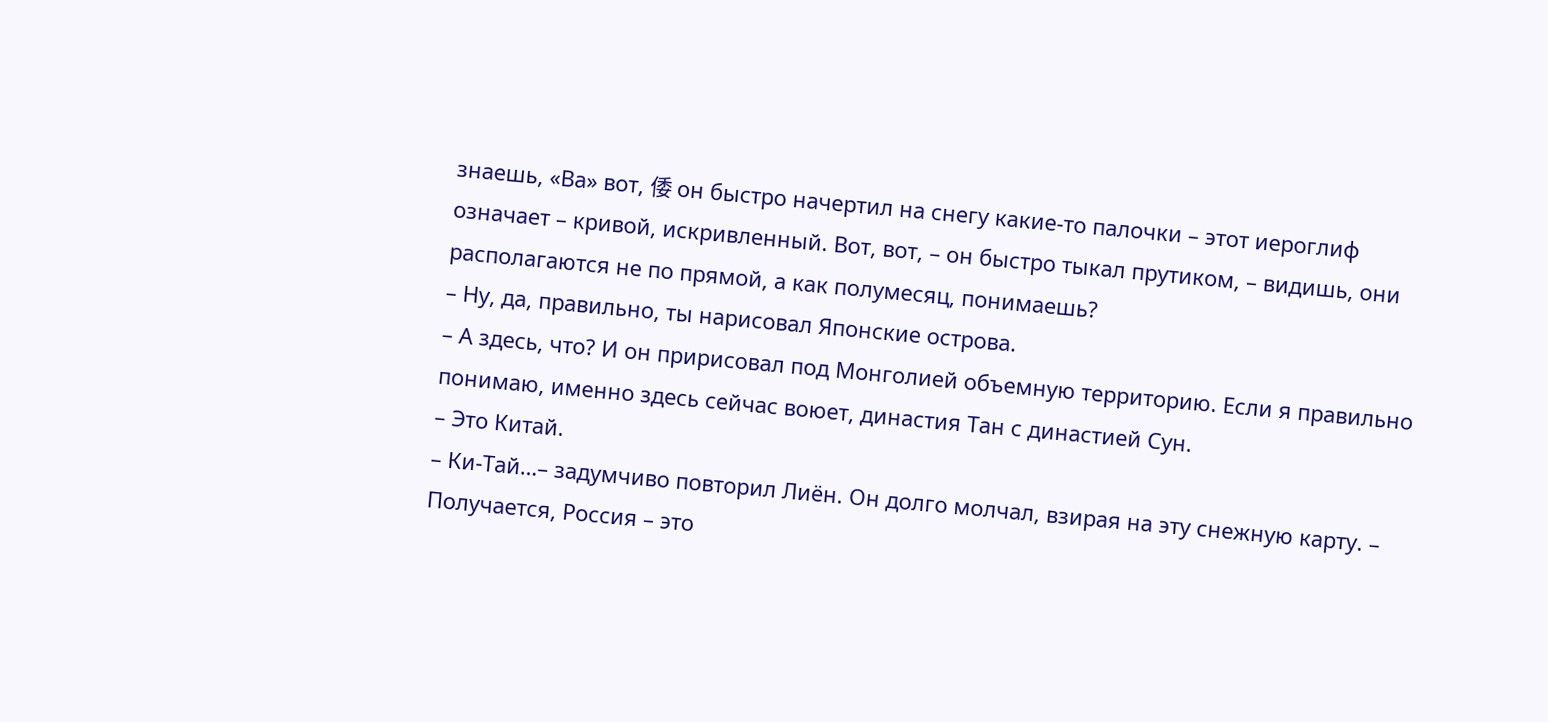знаешь, «Ва» вот, 倭 он быстро начертил на снегу какие-то палочки – этот иероглиф означает – кривой, искривленный. Вот, вот, – он быстро тыкал прутиком, – видишь, они располагаются не по прямой, а как полумесяц, понимаешь?
– Ну, да, правильно, ты нарисовал Японские острова.
– А здесь, что? И он пририсовал под Монголией объемную территорию. Если я правильно понимаю, именно здесь сейчас воюет, династия Тан с династией Сун.
– Это Китай.
– Ки-Тай…– задумчиво повторил Лиён. Он долго молчал, взирая на эту снежную карту. – Получается, Россия – это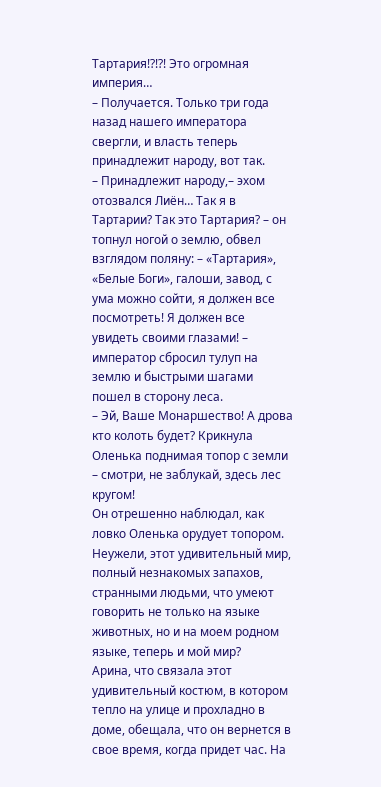Тартария!?!?! Это огромная империя…
– Получается. Только три года назад нашего императора свергли, и власть теперь принадлежит народу, вот так.
– Принадлежит народу,– эхом отозвался Лиён… Так я в Тартарии? Так это Тартария? – он топнул ногой о землю, обвел взглядом поляну: – «Тартария», «Белые Боги», галоши, завод, с ума можно сойти, я должен все посмотреть! Я должен все увидеть своими глазами! – император сбросил тулуп на землю и быстрыми шагами пошел в сторону леса.
– Эй, Ваше Монаршество! А дрова кто колоть будет? Крикнула Оленька поднимая топор с земли – смотри, не заблукай, здесь лес кругом!
Он отрешенно наблюдал, как ловко Оленька орудует топором. Неужели, этот удивительный мир, полный незнакомых запахов, странными людьми, что умеют говорить не только на языке животных, но и на моем родном языке, теперь и мой мир?
Арина, что связала этот удивительный костюм, в котором тепло на улице и прохладно в доме, обещала, что он вернется в свое время, когда придет час. На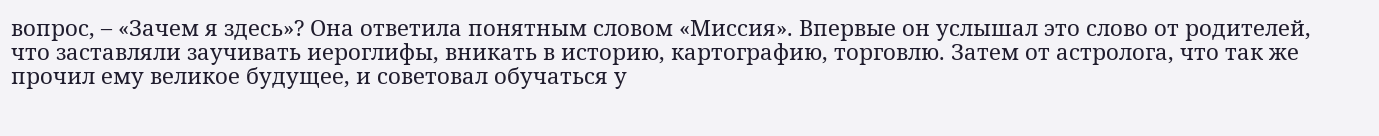вопрос, – «Зачем я здесь»? Она ответила понятным словом «Миссия». Впервые он услышал это слово от родителей, что заставляли заучивать иероглифы, вникать в историю, картографию, торговлю. Затем от астролога, что так же прочил ему великое будущее, и советовал обучаться у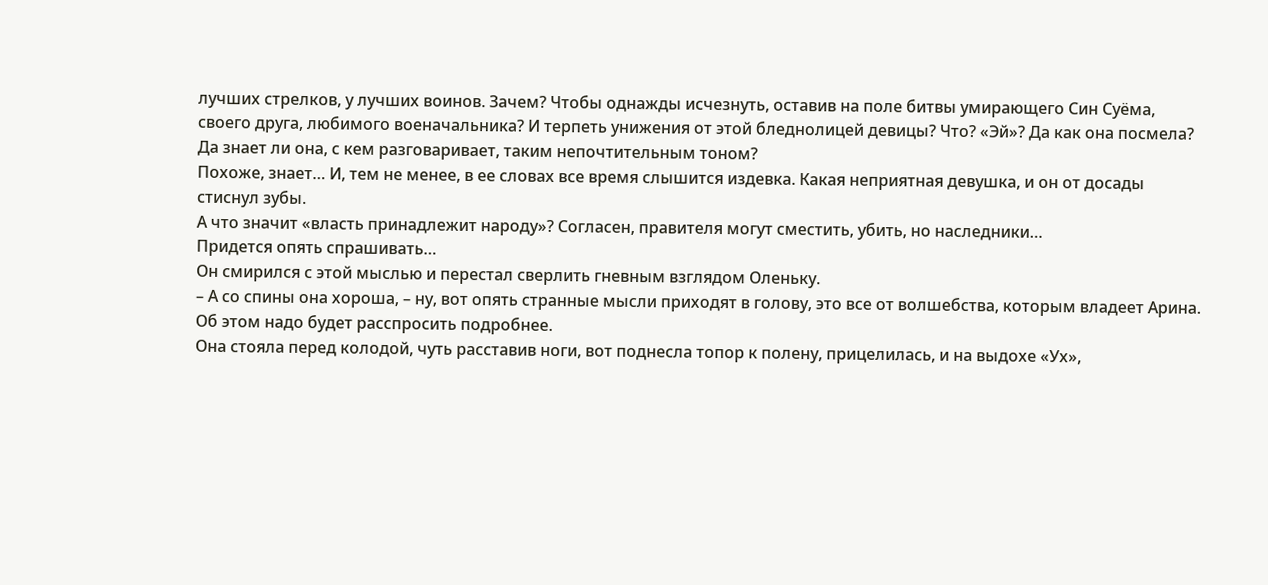лучших стрелков, у лучших воинов. Зачем? Чтобы однажды исчезнуть, оставив на поле битвы умирающего Син Суёма, своего друга, любимого военачальника? И терпеть унижения от этой бледнолицей девицы? Что? «Эй»? Да как она посмела? Да знает ли она, с кем разговаривает, таким непочтительным тоном?
Похоже, знает… И, тем не менее, в ее словах все время слышится издевка. Какая неприятная девушка, и он от досады стиснул зубы.
А что значит «власть принадлежит народу»? Согласен, правителя могут сместить, убить, но наследники…
Придется опять спрашивать…
Он смирился с этой мыслью и перестал сверлить гневным взглядом Оленьку.
– А со спины она хороша, – ну, вот опять странные мысли приходят в голову, это все от волшебства, которым владеет Арина. Об этом надо будет расспросить подробнее.
Она стояла перед колодой, чуть расставив ноги, вот поднесла топор к полену, прицелилась, и на выдохе «Ух»,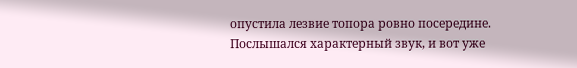опустила лезвие топора ровно посередине. Послышался характерный звук, и вот уже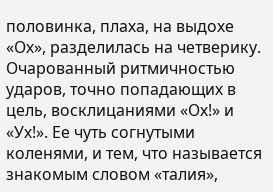половинка, плаха, на выдохе «Ох», разделилась на четверику.
Очарованный ритмичностью ударов, точно попадающих в цель, восклицаниями «Ох!» и «Ух!». Ее чуть согнутыми коленями, и тем, что называется знакомым словом «талия»,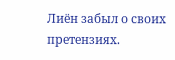Лиён забыл о своих претензиях.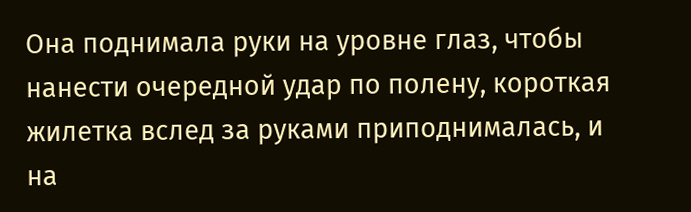Она поднимала руки на уровне глаз, чтобы нанести очередной удар по полену, короткая жилетка вслед за руками приподнималась, и на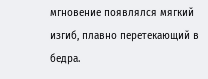мгновение появлялся мягкий изгиб, плавно перетекающий в бедра.